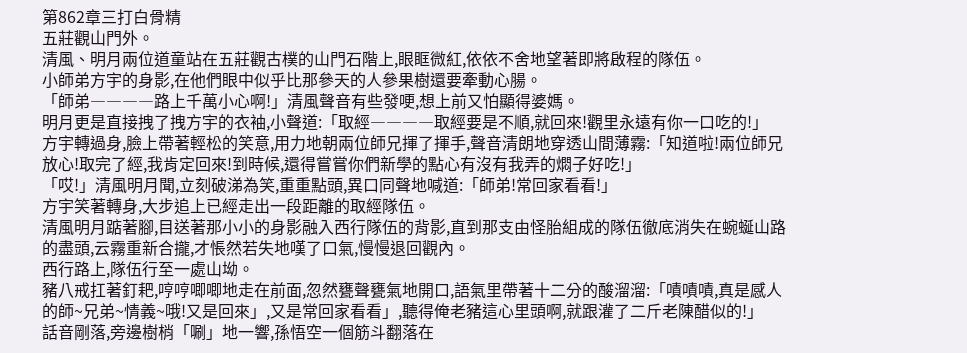第862章三打白骨精
五莊觀山門外。
清風、明月兩位道童站在五莊觀古樸的山門石階上,眼眶微紅,依依不舍地望著即將啟程的隊伍。
小師弟方宇的身影,在他們眼中似乎比那參天的人參果樹還要牽動心腸。
「師弟――――路上千萬小心啊!」清風聲音有些發哽,想上前又怕顯得婆媽。
明月更是直接拽了拽方宇的衣袖,小聲道:「取經――――取經要是不順,就回來!觀里永遠有你一口吃的!」
方宇轉過身,臉上帶著輕松的笑意,用力地朝兩位師兄揮了揮手,聲音清朗地穿透山間薄霧:「知道啦!兩位師兄放心!取完了經,我肯定回來!到時候,還得嘗嘗你們新學的點心有沒有我弄的燜子好吃!」
「哎!」清風明月聞,立刻破涕為笑,重重點頭,異口同聲地喊道:「師弟!常回家看看!」
方宇笑著轉身,大步追上已經走出一段距離的取經隊伍。
清風明月踮著腳,目送著那小小的身影融入西行隊伍的背影,直到那支由怪胎組成的隊伍徹底消失在蜿蜒山路的盡頭,云霧重新合攏,才悵然若失地嘆了口氣,慢慢退回觀內。
西行路上,隊伍行至一處山坳。
豬八戒扛著釘耙,哼哼唧唧地走在前面,忽然甕聲甕氣地開口,語氣里帶著十二分的酸溜溜:「嘖嘖嘖,真是感人的師~兄弟~情義~哦!又是回來」,又是常回家看看」,聽得俺老豬這心里頭啊,就跟灌了二斤老陳醋似的!」
話音剛落,旁邊樹梢「唰」地一響,孫悟空一個筋斗翻落在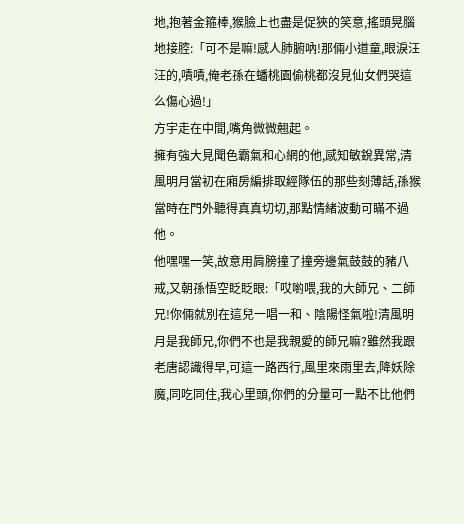地,抱著金箍棒,猴臉上也盡是促狹的笑意,搖頭晃腦地接腔:「可不是嘛!感人肺腑吶!那倆小道童,眼淚汪汪的,嘖嘖,俺老孫在蟠桃園偷桃都沒見仙女們哭這么傷心過!」
方宇走在中間,嘴角微微翹起。
擁有強大見聞色霸氣和心網的他,感知敏銳異常,清風明月當初在廂房編排取經隊伍的那些刻薄話,孫猴當時在門外聽得真真切切,那點情緒波動可瞞不過他。
他嘿嘿一笑,故意用肩膀撞了撞旁邊氣鼓鼓的豬八戒,又朝孫悟空眨眨眼:「哎喲喂,我的大師兄、二師兄!你倆就別在這兒一唱一和、陰陽怪氣啦!清風明月是我師兄,你們不也是我親愛的師兄嘛?雖然我跟老唐認識得早,可這一路西行,風里來雨里去,降妖除魔,同吃同住,我心里頭,你們的分量可一點不比他們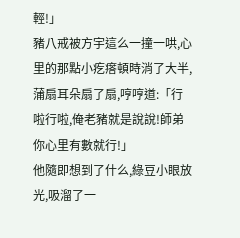輕!」
豬八戒被方宇這么一撞一哄,心里的那點小疙瘩頓時消了大半,蒲扇耳朵扇了扇,哼哼道:「行啦行啦,俺老豬就是說說!師弟你心里有數就行!」
他隨即想到了什么,綠豆小眼放光,吸溜了一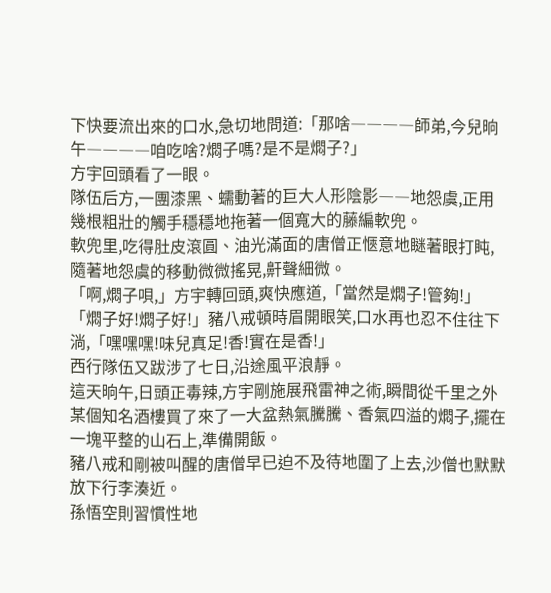下快要流出來的口水,急切地問道:「那啥――――師弟,今兒晌午――――咱吃啥?燜子嗎?是不是燜子?」
方宇回頭看了一眼。
隊伍后方,一團漆黑、蠕動著的巨大人形陰影――地怨虞,正用幾根粗壯的觸手穩穩地拖著一個寬大的藤編軟兜。
軟兜里,吃得肚皮滾圓、油光滿面的唐僧正愜意地瞇著眼打盹,隨著地怨虞的移動微微搖晃,鼾聲細微。
「啊,燜子唄,」方宇轉回頭,爽快應道,「當然是燜子!管夠!」
「燜子好!燜子好!」豬八戒頓時眉開眼笑,口水再也忍不住往下淌,「嘿嘿嘿!味兒真足!香!實在是香!」
西行隊伍又跋涉了七日,沿途風平浪靜。
這天晌午,日頭正毒辣,方宇剛施展飛雷神之術,瞬間從千里之外某個知名酒樓買了來了一大盆熱氣騰騰、香氣四溢的燜子,擺在一塊平整的山石上,準備開飯。
豬八戒和剛被叫醒的唐僧早已迫不及待地圍了上去,沙僧也默默放下行李湊近。
孫悟空則習慣性地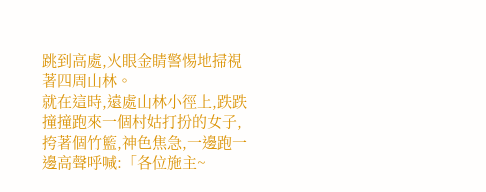跳到高處,火眼金睛警惕地掃視著四周山林。
就在這時,遠處山林小徑上,跌跌撞撞跑來一個村姑打扮的女子,挎著個竹籃,神色焦急,一邊跑一邊高聲呼喊:「各位施主~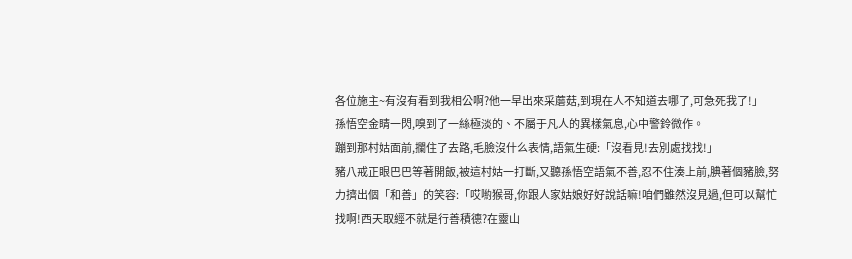各位施主~有沒有看到我相公啊?他一早出來采蘑菇,到現在人不知道去哪了,可急死我了!」
孫悟空金睛一閃,嗅到了一絲極淡的、不屬于凡人的異樣氣息,心中警鈴微作。
蹦到那村姑面前,攔住了去路,毛臉沒什么表情,語氣生硬:「沒看見!去別處找找!」
豬八戒正眼巴巴等著開飯,被這村姑一打斷,又聽孫悟空語氣不善,忍不住湊上前,腆著個豬臉,努力擠出個「和善」的笑容:「哎喲猴哥,你跟人家姑娘好好說話嘛!咱們雖然沒見過,但可以幫忙找啊!西天取經不就是行善積德?在靈山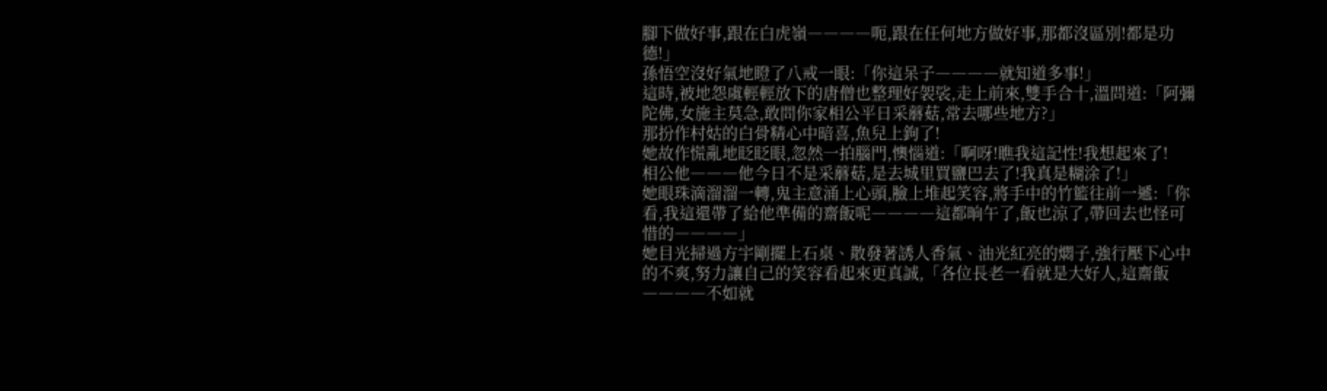腳下做好事,跟在白虎嶺――――呃,跟在任何地方做好事,那都沒區別!都是功德!」
孫悟空沒好氣地瞪了八戒一眼:「你這呆子――――就知道多事!」
這時,被地怨虞輕輕放下的唐僧也整理好袈裟,走上前來,雙手合十,溫問道:「阿彌陀佛,女施主莫急,敢問你家相公平日采蘑菇,常去哪些地方?」
那扮作村姑的白骨精心中暗喜,魚兒上鉤了!
她故作慌亂地眨眨眼,忽然一拍腦門,懊惱道:「啊呀!瞧我這記性!我想起來了!
相公他―――他今日不是采蘑菇,是去城里買鹽巴去了!我真是糊涂了!」
她眼珠滴溜溜一轉,鬼主意涌上心頭,臉上堆起笑容,將手中的竹籃往前一遞:「你看,我這還帶了給他準備的齋飯呢――――這都晌午了,飯也涼了,帶回去也怪可惜的――――」
她目光掃過方宇剛擺上石桌、散發著誘人香氣、油光紅亮的燜子,強行壓下心中的不爽,努力讓自己的笑容看起來更真誠,「各位長老一看就是大好人,這齋飯――――不如就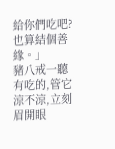給你們吃吧?也算結個善緣。」
豬八戒一聽有吃的,管它涼不涼,立刻眉開眼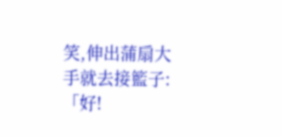笑,伸出蒲扇大手就去接籃子:「好!